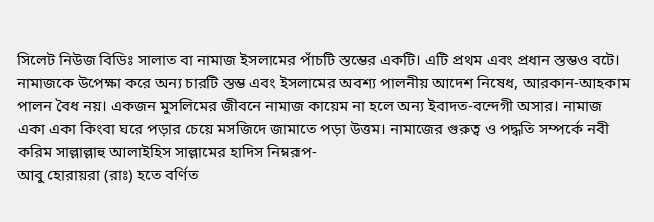সিলেট নিউজ বিডিঃ সালাত বা নামাজ ইসলামের পাঁচটি স্তম্ভের একটি। এটি প্রথম এবং প্রধান স্তম্ভও বটে। নামাজকে উপেক্ষা করে অন্য চারটি স্তম্ভ এবং ইসলামের অবশ্য পালনীয় আদেশ নিষেধ, আরকান-আহকাম পালন বৈধ নয়। একজন মুসলিমের জীবনে নামাজ কায়েম না হলে অন্য ইবাদত-বন্দেগী অসার। নামাজ একা একা কিংবা ঘরে পড়ার চেয়ে মসজিদে জামাতে পড়া উত্তম। নামাজের গুরুত্ব ও পদ্ধতি সম্পর্কে নবী করিম সাল্লাল্লাহু আলাইহিস সাল্লামের হাদিস নিম্নরূপ-
আবু হোরায়রা (রাঃ) হতে বর্ণিত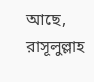আছে, রাসূলুল্লাহ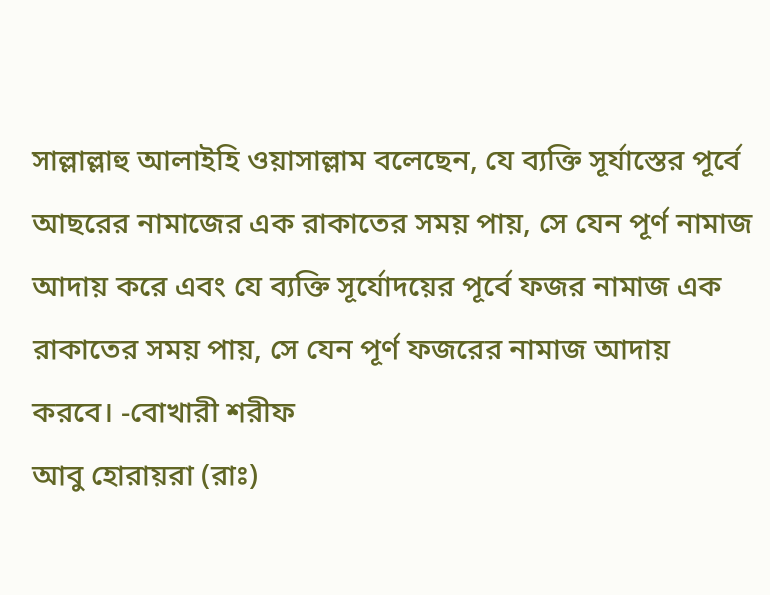সাল্লাল্লাহু আলাইহি ওয়াসাল্লাম বলেছেন, যে ব্যক্তি সূর্যাস্তের পূর্বে আছরের নামাজের এক রাকাতের সময় পায়, সে যেন পূর্ণ নামাজ আদায় করে এবং যে ব্যক্তি সূর্যোদয়ের পূর্বে ফজর নামাজ এক রাকাতের সময় পায়, সে যেন পূর্ণ ফজরের নামাজ আদায় করবে। -বোখারী শরীফ
আবু হোরায়রা (রাঃ)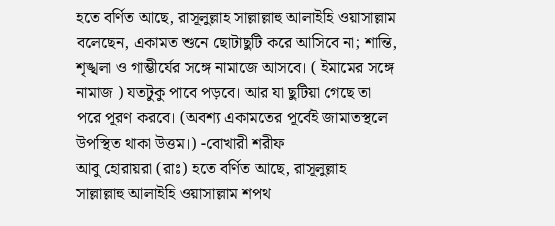হতে বর্ণিত আছে, রাসূলুল্লাহ সাল্লাল্লাহু আলাইহি ওয়াসাল্লাম বলেছেন, একামত শুনে ছোটাছুটি করে আসিবে না; শান্তি, শৃঙ্খলা ও গাম্ভীর্যের সঙ্গে নামাজে আসবে। ( ইমামের সঙ্গে নামাজ ) যতটুকু পাবে পড়বে। আর যা ছুটিয়া গেছে তা পরে পূরণ করবে। (অবশ্য একামতের পূর্বেই জামাতস্থলে উপস্থিত থাকা উত্তম।) -বোখারী শরীফ
আবু হোরায়রা (রাঃ) হতে বর্ণিত আছে, রাসূলুল্লাহ সাল্লাল্লাহু আলাইহি ওয়াসাল্লাম শপথ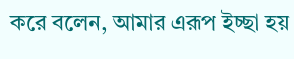করে বলেন, আমার এরূপ ইচ্ছা হয়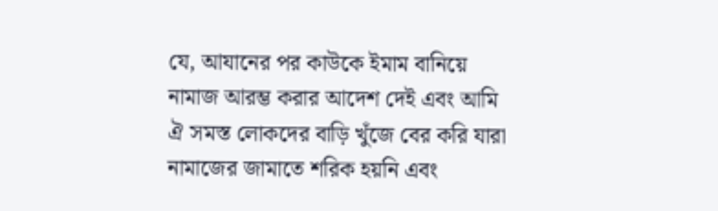যে, আযানের পর কাউকে ইমাম বানিয়ে নামাজ আরম্ভ করার আদেশ দেই এবং আমি ঐ সমস্ত লোকদের বাড়ি খুঁজে বের করি যারা নামাজের জামাতে শরিক হয়নি এবং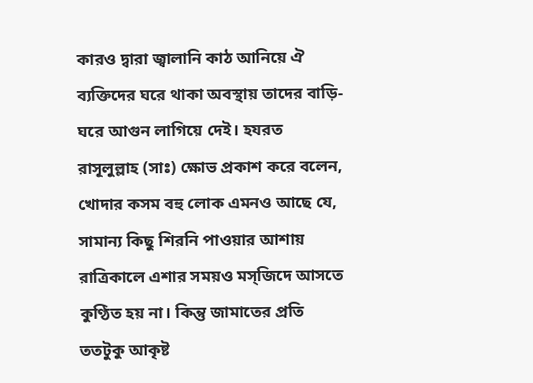কারও দ্বারা জ্বালানি কাঠ আনিয়ে ঐ ব্যক্তিদের ঘরে থাকা অবস্থায় তাদের বাড়ি-ঘরে আগুন লাগিয়ে দেই। হযরত রাসূলুল্লাহ (সাঃ) ক্ষোভ প্রকাশ করে বলেন, খোদার কসম বহু লোক এমনও আছে যে, সামান্য কিছু শিরনি পাওয়ার আশায় রাত্রিকালে এশার সময়ও মস্জিদে আসতে কুণ্ঠিত হয় না। কিন্তু জামাতের প্রতি ততটুকু আকৃষ্ট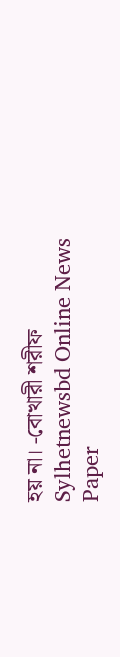হয় না। -বোখারী শরীফ
Sylhetnewsbd Online News Paper